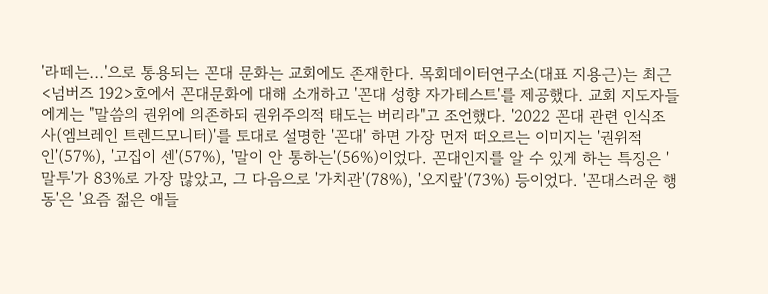'라떼는...'으로 통용되는 꼰대 문화는 교회에도 존재한다. 목회데이터연구소(대표 지용근)는 최근 <넘버즈 192>호에서 꼰대문화에 대해 소개하고 '꼰대 성향 자가테스트'를 제공했다. 교회 지도자들에게는 "말씀의 권위에 의존하되 권위주의적 태도는 버리라"고 조언했다. '2022 꼰대 관련 인식조사(엠브레인 트렌드모니터)'를 토대로 설명한 '꼰대' 하면 가장 먼저 떠오르는 이미지는 '권위적인'(57%), '고집이 센'(57%), '말이 안 통하는'(56%)이었다. 꼰대인지를 알 수 있게 하는 특징은 '말투'가 83%로 가장 많았고, 그 다음으로 '가치관'(78%), '오지랖'(73%) 등이었다. '꼰대스러운 행동'은 '요즘 젊은 애들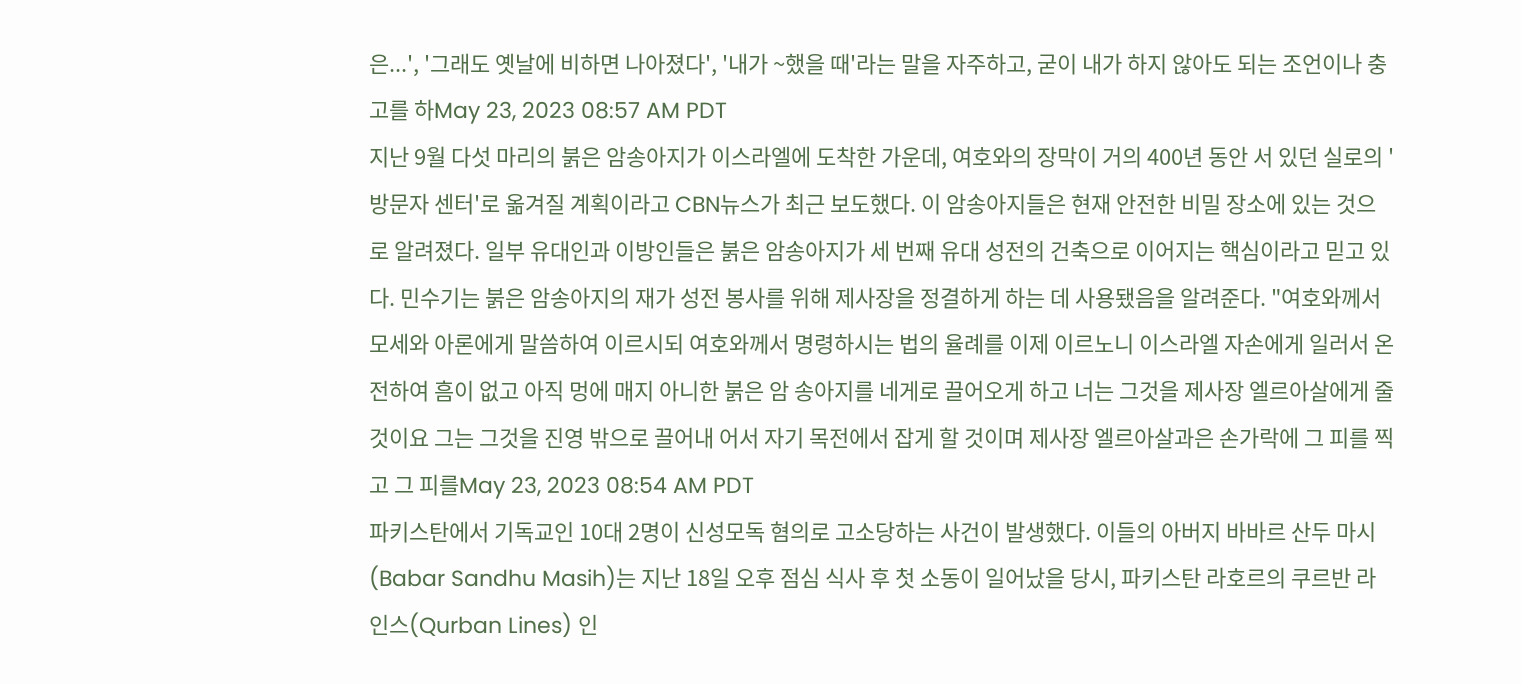은...', '그래도 옛날에 비하면 나아졌다', '내가 ~했을 때'라는 말을 자주하고, 굳이 내가 하지 않아도 되는 조언이나 충고를 하May 23, 2023 08:57 AM PDT
지난 9월 다섯 마리의 붉은 암송아지가 이스라엘에 도착한 가운데, 여호와의 장막이 거의 400년 동안 서 있던 실로의 '방문자 센터'로 옮겨질 계획이라고 CBN뉴스가 최근 보도했다. 이 암송아지들은 현재 안전한 비밀 장소에 있는 것으로 알려졌다. 일부 유대인과 이방인들은 붉은 암송아지가 세 번째 유대 성전의 건축으로 이어지는 핵심이라고 믿고 있다. 민수기는 붉은 암송아지의 재가 성전 봉사를 위해 제사장을 정결하게 하는 데 사용됐음을 알려준다. "여호와께서 모세와 아론에게 말씀하여 이르시되 여호와께서 명령하시는 법의 율례를 이제 이르노니 이스라엘 자손에게 일러서 온전하여 흠이 없고 아직 멍에 매지 아니한 붉은 암 송아지를 네게로 끌어오게 하고 너는 그것을 제사장 엘르아살에게 줄 것이요 그는 그것을 진영 밖으로 끌어내 어서 자기 목전에서 잡게 할 것이며 제사장 엘르아살과은 손가락에 그 피를 찍고 그 피를May 23, 2023 08:54 AM PDT
파키스탄에서 기독교인 10대 2명이 신성모독 혐의로 고소당하는 사건이 발생했다. 이들의 아버지 바바르 산두 마시(Babar Sandhu Masih)는 지난 18일 오후 점심 식사 후 첫 소동이 일어났을 당시, 파키스탄 라호르의 쿠르반 라인스(Qurban Lines) 인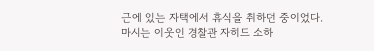근에 있는 자택에서 휴식을 취하던 중이었다. 마시는 이웃인 경찰관 자히드 소하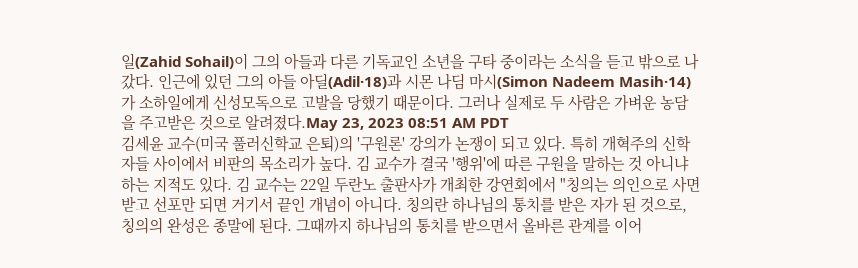일(Zahid Sohail)이 그의 아들과 다른 기독교인 소년을 구타 중이라는 소식을 듣고 밖으로 나갔다. 인근에 있던 그의 아들 아딜(Adil·18)과 시몬 나딤 마시(Simon Nadeem Masih·14)가 소하일에게 신성모독으로 고발을 당했기 때문이다. 그러나 실제로 두 사람은 가벼운 농담을 주고받은 것으로 알려졌다.May 23, 2023 08:51 AM PDT
김세윤 교수(미국 풀러신학교 은퇴)의 '구원론' 강의가 논쟁이 되고 있다. 특히 개혁주의 신학자들 사이에서 비판의 목소리가 높다. 김 교수가 결국 '행위'에 따른 구원을 말하는 것 아니냐 하는 지적도 있다. 김 교수는 22일 두란노 출판사가 개최한 강연회에서 "칭의는 의인으로 사면받고 선포만 되면 거기서 끝인 개념이 아니다. 칭의란 하나님의 통치를 받은 자가 된 것으로, 칭의의 완성은 종말에 된다. 그때까지 하나님의 통치를 받으면서 올바른 관계를 이어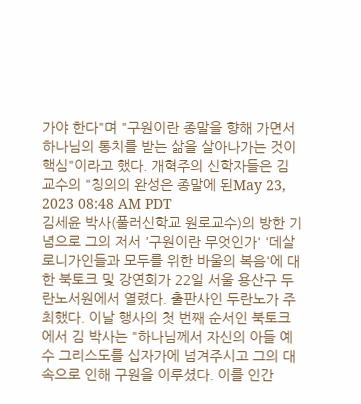가야 한다"며 "구원이란 종말을 향해 가면서 하나님의 통치를 받는 삶을 살아나가는 것이 핵심"이라고 했다. 개혁주의 신학자들은 김 교수의 "칭의의 완성은 종말에 된May 23, 2023 08:48 AM PDT
김세윤 박사(풀러신학교 원로교수)의 방한 기념으로 그의 저서 '구원이란 무엇인가' '데살로니가인들과 모두를 위한 바울의 복음'에 대한 북토크 및 강연회가 22일 서울 용산구 두란노서원에서 열렸다. 출판사인 두란노가 주최했다. 이날 행사의 첫 번째 순서인 북토크에서 김 박사는 "하나님께서 자신의 아들 예수 그리스도를 십자가에 넘겨주시고 그의 대속으로 인해 구원을 이루셨다. 이를 인간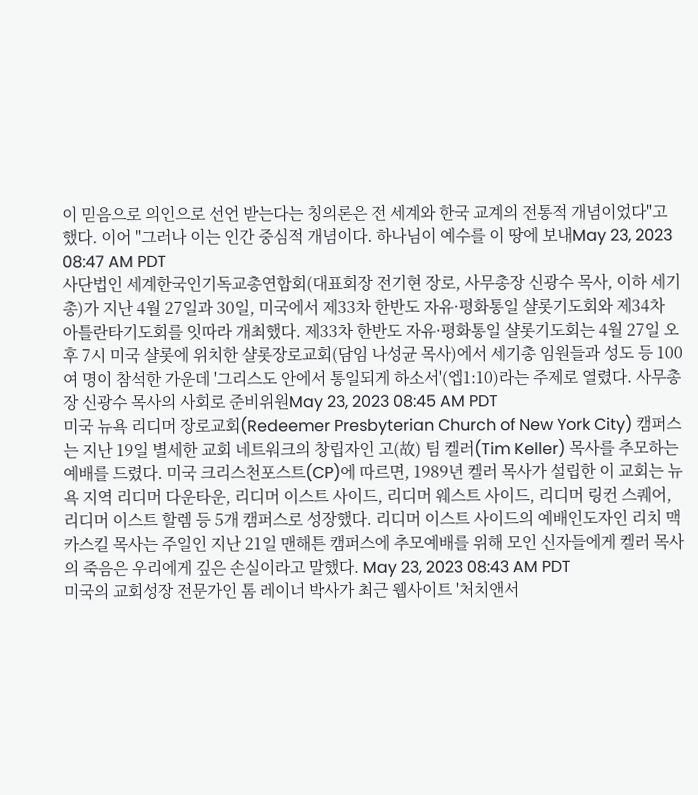이 믿음으로 의인으로 선언 받는다는 칭의론은 전 세계와 한국 교계의 전통적 개념이었다"고 했다. 이어 "그러나 이는 인간 중심적 개념이다. 하나님이 예수를 이 땅에 보내May 23, 2023 08:47 AM PDT
사단법인 세계한국인기독교총연합회(대표회장 전기현 장로, 사무총장 신광수 목사, 이하 세기총)가 지난 4월 27일과 30일, 미국에서 제33차 한반도 자유·평화통일 샬롯기도회와 제34차 아틀란타기도회를 잇따라 개최했다. 제33차 한반도 자유·평화통일 샬롯기도회는 4월 27일 오후 7시 미국 샬롯에 위치한 샬롯장로교회(담임 나성균 목사)에서 세기총 임원들과 성도 등 100여 명이 참석한 가운데 '그리스도 안에서 통일되게 하소서'(엡1:10)라는 주제로 열렸다. 사무총장 신광수 목사의 사회로 준비위원May 23, 2023 08:45 AM PDT
미국 뉴욕 리디머 장로교회(Redeemer Presbyterian Church of New York City) 캠퍼스는 지난 19일 별세한 교회 네트워크의 창립자인 고(故) 팀 켈러(Tim Keller) 목사를 추모하는 예배를 드렸다. 미국 크리스천포스트(CP)에 따르면, 1989년 켈러 목사가 설립한 이 교회는 뉴욕 지역 리디머 다운타운, 리디머 이스트 사이드, 리디머 웨스트 사이드, 리디머 링컨 스퀘어, 리디머 이스트 할렘 등 5개 캠퍼스로 성장했다. 리디머 이스트 사이드의 예배인도자인 리치 맥카스킬 목사는 주일인 지난 21일 맨해튼 캠퍼스에 추모예배를 위해 모인 신자들에게 켈러 목사의 죽음은 우리에게 깊은 손실이라고 말했다. May 23, 2023 08:43 AM PDT
미국의 교회성장 전문가인 톰 레이너 박사가 최근 웹사이트 '처치앤서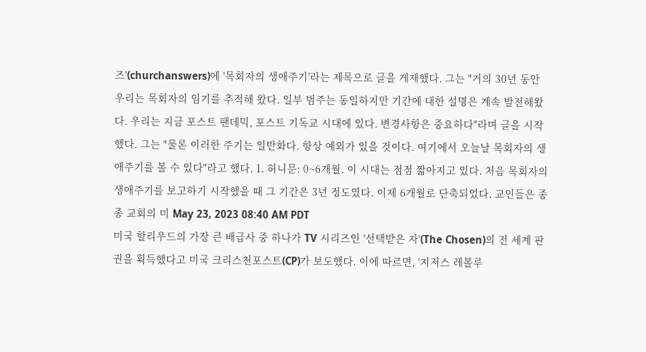즈'(churchanswers)에 '목회자의 생애주기'라는 제목으로 글을 게재했다. 그는 "거의 30년 동안 우리는 목회자의 임기를 추적해 왔다. 일부 범주는 동일하지만 기간에 대한 설명은 계속 발전해왔다. 우리는 지금 포스트 팬데믹, 포스트 기독교 시대에 있다. 변경사항은 중요하다"라며 글을 시작했다. 그는 "물론 이러한 주기는 일반화다. 항상 예외가 있을 것이다. 여기에서 오늘날 목회자의 생애주기를 볼 수 있다"라고 했다. 1. 허니문: 0~6개월. 이 시대는 점점 짧아지고 있다. 처음 목회자의 생애주기를 보고하기 시작했을 때 그 기간은 3년 정도였다. 이제 6개월로 단축되었다. 교인들은 종종 교회의 미 May 23, 2023 08:40 AM PDT
미국 할리우드의 가장 큰 배급사 중 하나가 TV 시리즈인 '선택받은 자'(The Chosen)의 전 세계 판권을 획득했다고 미국 크리스천포스트(CP)가 보도했다. 이에 따르면, '지저스 레볼루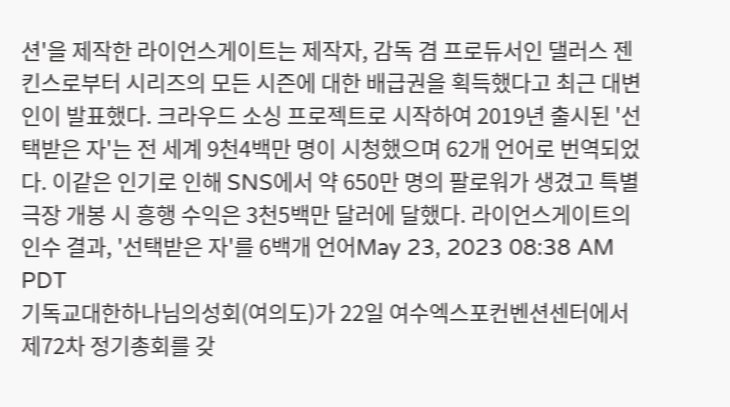션'을 제작한 라이언스게이트는 제작자, 감독 겸 프로듀서인 댈러스 젠킨스로부터 시리즈의 모든 시즌에 대한 배급권을 획득했다고 최근 대변인이 발표했다. 크라우드 소싱 프로젝트로 시작하여 2019년 출시된 '선택받은 자'는 전 세계 9천4백만 명이 시청했으며 62개 언어로 번역되었다. 이같은 인기로 인해 SNS에서 약 650만 명의 팔로워가 생겼고 특별 극장 개봉 시 흥행 수익은 3천5백만 달러에 달했다. 라이언스게이트의 인수 결과, '선택받은 자'를 6백개 언어May 23, 2023 08:38 AM PDT
기독교대한하나님의성회(여의도)가 22일 여수엑스포컨벤션센터에서 제72차 정기총회를 갖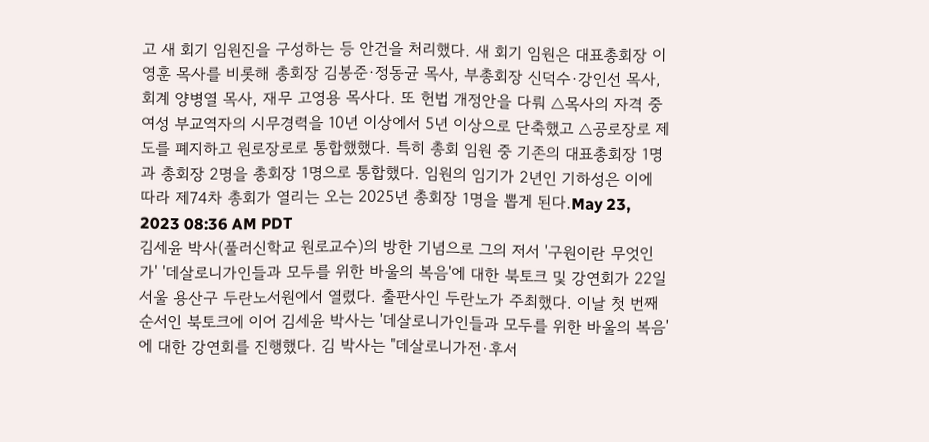고 새 회기 임원진을 구성하는 등 안건을 처리했다. 새 회기 임원은 대표총회장 이영훈 목사를 비롯해 총회장 김봉준·정동균 목사, 부총회장 신덕수·강인선 목사, 회계 양병열 목사, 재무 고영용 목사다. 또 헌법 개정안을 다뤄 △목사의 자격 중 여성 부교역자의 시무경력을 10년 이상에서 5년 이상으로 단축했고 △공로장로 제도를 폐지하고 원로장로로 통합했했다. 특히 총회 임원 중 기존의 대표총회장 1명과 총회장 2명을 총회장 1명으로 통합했다. 임원의 임기가 2년인 기하성은 이에 따라 제74차 총회가 열리는 오는 2025년 총회장 1명을 뽑게 된다.May 23, 2023 08:36 AM PDT
김세윤 박사(풀러신학교 원로교수)의 방한 기념으로 그의 저서 '구원이란 무엇인가' '데살로니가인들과 모두를 위한 바울의 복음'에 대한 북토크 및 강연회가 22일 서울 용산구 두란노서원에서 열렸다. 출판사인 두란노가 주최했다. 이날 첫 번째 순서인 북토크에 이어 김세윤 박사는 '데살로니가인들과 모두를 위한 바울의 복음'에 대한 강연회를 진행했다. 김 박사는 "데살로니가전·후서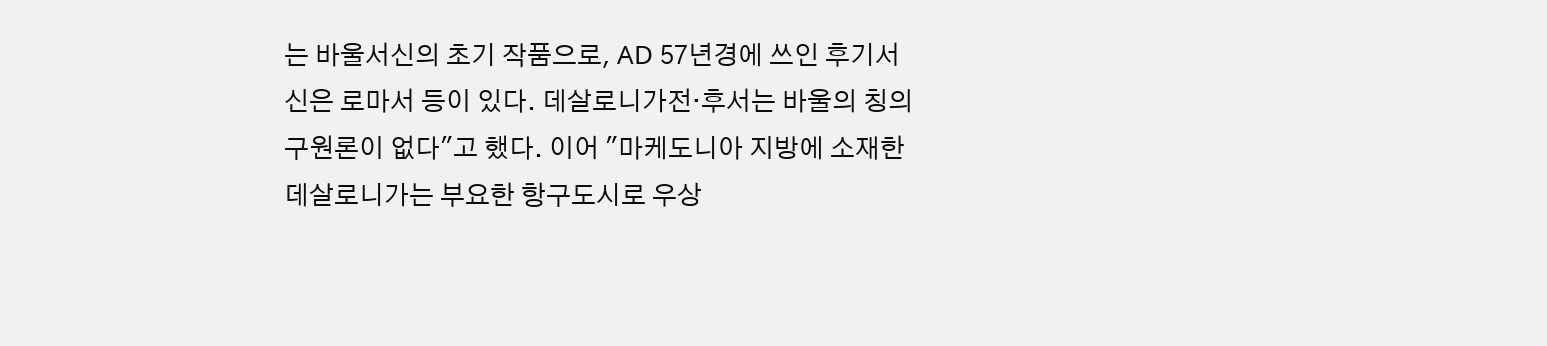는 바울서신의 초기 작품으로, AD 57년경에 쓰인 후기서신은 로마서 등이 있다. 데살로니가전·후서는 바울의 칭의 구원론이 없다"고 했다. 이어 "마케도니아 지방에 소재한 데살로니가는 부요한 항구도시로 우상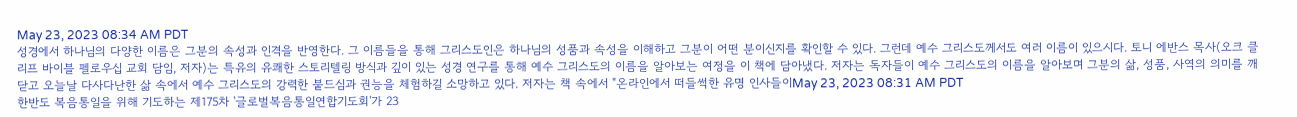May 23, 2023 08:34 AM PDT
성경에서 하나님의 다양한 이름은 그분의 속성과 인격을 반영한다. 그 이름들을 통해 그리스도인은 하나님의 성품과 속성을 이해하고 그분이 어떤 분이신지를 확인할 수 있다. 그런데 예수 그리스도께서도 여러 이름이 있으시다. 토니 에반스 목사(오크 클리프 바이블 펠로우십 교회 담임, 저자)는 특유의 유쾌한 스토리텔링 방식과 깊이 있는 성경 연구를 통해 예수 그리스도의 이름을 알아보는 여정을 이 책에 담아냈다. 저자는 독자들이 예수 그리스도의 이름을 알아보며 그분의 삶, 성품, 사역의 의미를 깨닫고 오늘날 다사다난한 삶 속에서 예수 그리스도의 강력한 붙드심과 권능을 체험하길 소망하고 있다. 저자는 책 속에서 "온라인에서 떠들썩한 유명 인사들이May 23, 2023 08:31 AM PDT
한반도 복음통일을 위해 기도하는 제175차 '글로벌복음통일연합기도회'가 23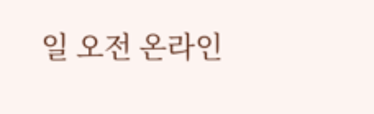일 오전 온라인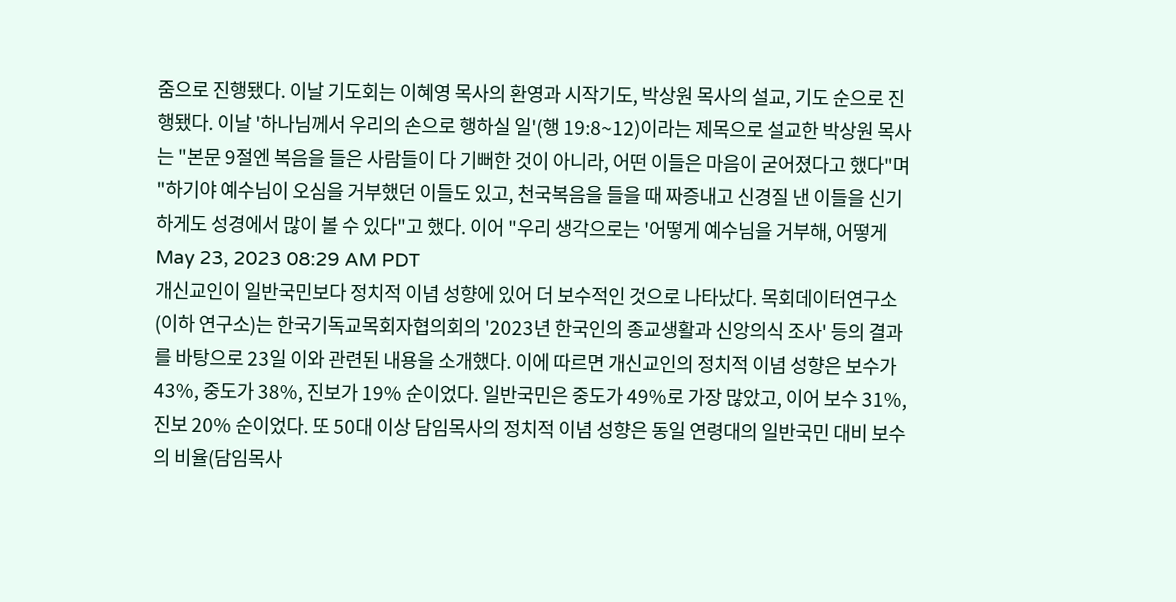줌으로 진행됐다. 이날 기도회는 이혜영 목사의 환영과 시작기도, 박상원 목사의 설교, 기도 순으로 진행됐다. 이날 '하나님께서 우리의 손으로 행하실 일'(행 19:8~12)이라는 제목으로 설교한 박상원 목사는 "본문 9절엔 복음을 들은 사람들이 다 기뻐한 것이 아니라, 어떤 이들은 마음이 굳어졌다고 했다"며 "하기야 예수님이 오심을 거부했던 이들도 있고, 천국복음을 들을 때 짜증내고 신경질 낸 이들을 신기하게도 성경에서 많이 볼 수 있다"고 했다. 이어 "우리 생각으로는 '어떻게 예수님을 거부해, 어떻게May 23, 2023 08:29 AM PDT
개신교인이 일반국민보다 정치적 이념 성향에 있어 더 보수적인 것으로 나타났다. 목회데이터연구소(이하 연구소)는 한국기독교목회자협의회의 '2023년 한국인의 종교생활과 신앙의식 조사' 등의 결과를 바탕으로 23일 이와 관련된 내용을 소개했다. 이에 따르면 개신교인의 정치적 이념 성향은 보수가 43%, 중도가 38%, 진보가 19% 순이었다. 일반국민은 중도가 49%로 가장 많았고, 이어 보수 31%, 진보 20% 순이었다. 또 50대 이상 담임목사의 정치적 이념 성향은 동일 연령대의 일반국민 대비 보수의 비율(담임목사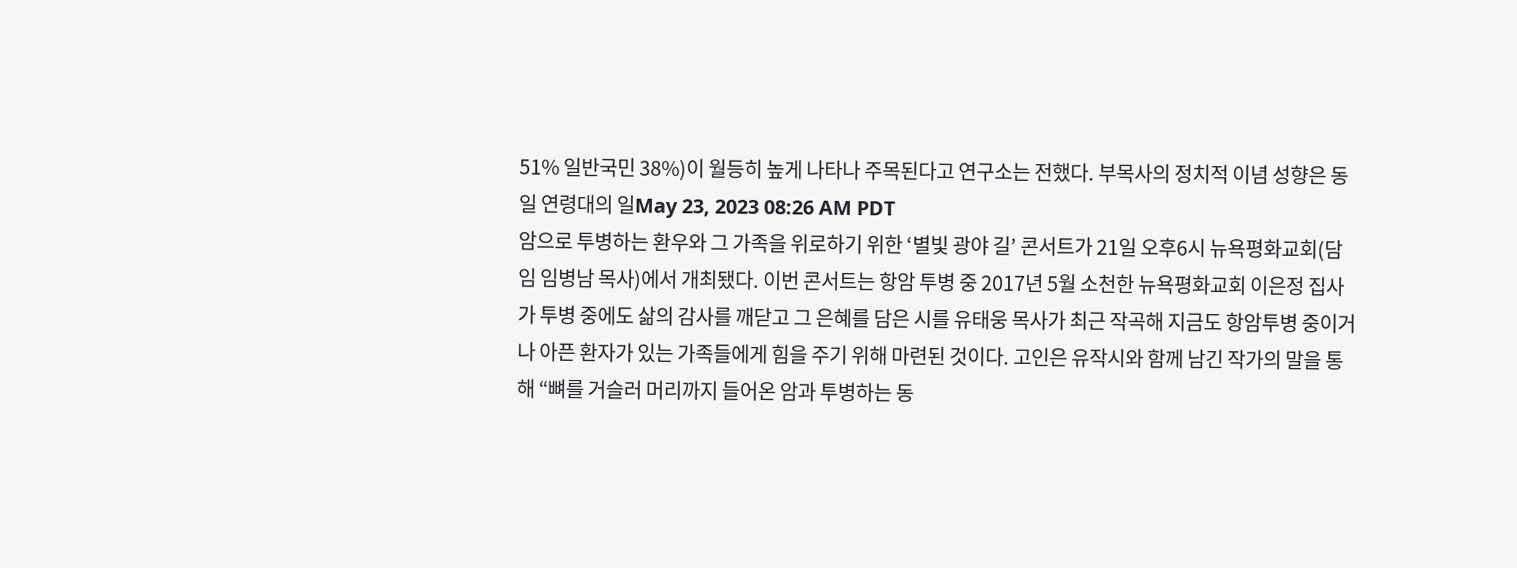51% 일반국민 38%)이 월등히 높게 나타나 주목된다고 연구소는 전했다. 부목사의 정치적 이념 성향은 동일 연령대의 일May 23, 2023 08:26 AM PDT
암으로 투병하는 환우와 그 가족을 위로하기 위한 ‘별빛 광야 길’ 콘서트가 21일 오후6시 뉴욕평화교회(담임 임병남 목사)에서 개최됐다. 이번 콘서트는 항암 투병 중 2017년 5월 소천한 뉴욕평화교회 이은정 집사가 투병 중에도 삶의 감사를 깨닫고 그 은혜를 담은 시를 유태웅 목사가 최근 작곡해 지금도 항암투병 중이거나 아픈 환자가 있는 가족들에게 힘을 주기 위해 마련된 것이다. 고인은 유작시와 함께 남긴 작가의 말을 통해 “뼈를 거슬러 머리까지 들어온 암과 투병하는 동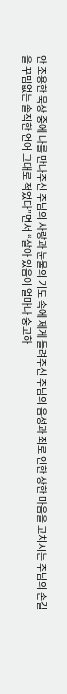안 조용한 묵상 중에 나를 만나주신 주님의 사랑과 눈물의 기도 속에 제게 들려주신 주님의 음성과 죄로 인한 상한 마음을 고치시는 주님의 손길을 꾸밈없는 솔직한 언어 그대로 적었다”면서 “살아 있음이 얼마나 숭고하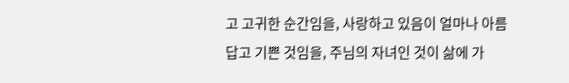고 고귀한 순간임을, 사랑하고 있음이 얼마나 아름답고 기쁜 것임을, 주님의 자녀인 것이 삶에 가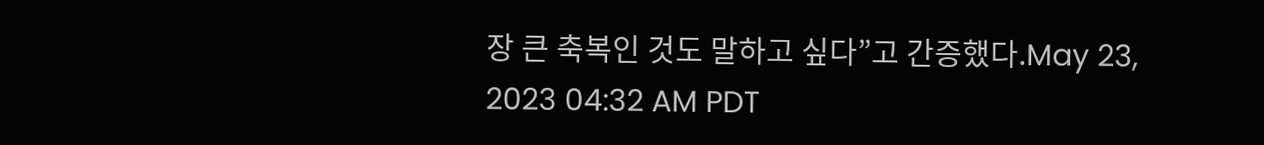장 큰 축복인 것도 말하고 싶다”고 간증했다.May 23, 2023 04:32 AM PDT